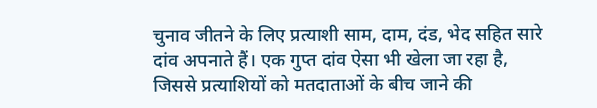चुनाव जीतने के लिए प्रत्याशी साम, दाम, दंड, भेद सहित सारे दांव अपनाते हैं। एक गुप्त दांव ऐसा भी खेला जा रहा है, जिससे प्रत्याशियों को मतदाताओं के बीच जाने की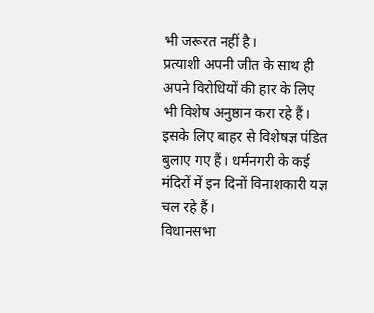भी जरूरत नहीं है।
प्रत्याशी अपनी जीत के साथ ही अपने विरोधियों की हार के लिए भी विशेष अनुष्ठान करा रहे हैं। इसके लिए बाहर से विशेषज्ञ पंडित बुलाए गए हैं। धर्मनगरी के कई मंदिरों में इन दिनों विनाशकारी यज्ञ चल रहे हैं।
विधानसभा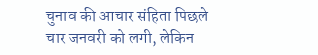चुनाव की आचार संहिता पिछले चार जनवरी को लगी, लेकिन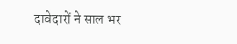दावेदारों ने साल भर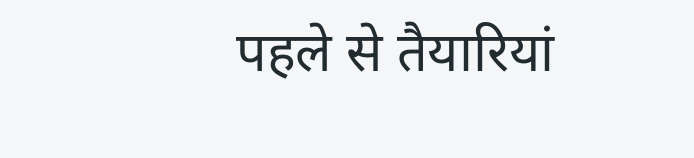पहले से तैयारियां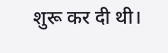शुरू कर दी थी।